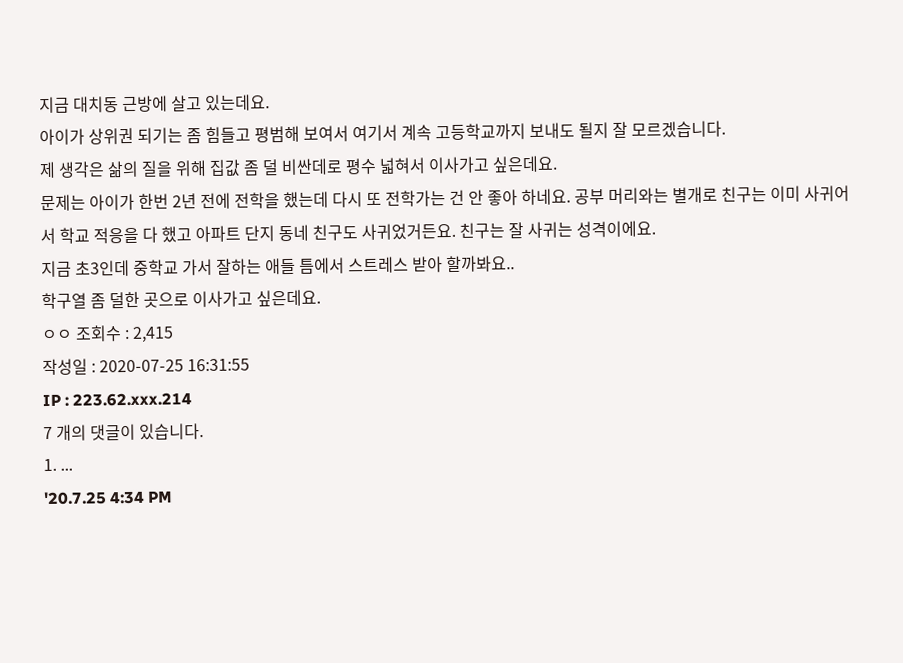지금 대치동 근방에 살고 있는데요.
아이가 상위권 되기는 좀 힘들고 평범해 보여서 여기서 계속 고등학교까지 보내도 될지 잘 모르겠습니다.
제 생각은 삶의 질을 위해 집값 좀 덜 비싼데로 평수 넓혀서 이사가고 싶은데요.
문제는 아이가 한번 2년 전에 전학을 했는데 다시 또 전학가는 건 안 좋아 하네요. 공부 머리와는 별개로 친구는 이미 사귀어서 학교 적응을 다 했고 아파트 단지 동네 친구도 사귀었거든요. 친구는 잘 사귀는 성격이에요.
지금 초3인데 중학교 가서 잘하는 애들 틈에서 스트레스 받아 할까봐요..
학구열 좀 덜한 곳으로 이사가고 싶은데요.
ㅇㅇ 조회수 : 2,415
작성일 : 2020-07-25 16:31:55
IP : 223.62.xxx.214
7 개의 댓글이 있습니다.
1. ...
'20.7.25 4:34 PM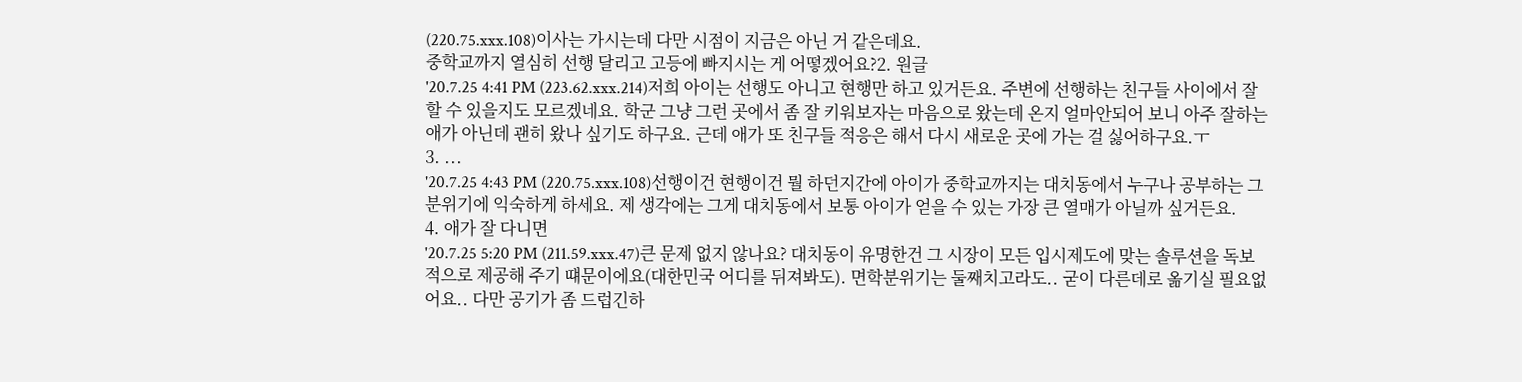(220.75.xxx.108)이사는 가시는데 다만 시점이 지금은 아닌 거 같은데요.
중학교까지 열심히 선행 달리고 고등에 빠지시는 게 어떻겠어요?2. 원글
'20.7.25 4:41 PM (223.62.xxx.214)저희 아이는 선행도 아니고 현행만 하고 있거든요. 주변에 선행하는 친구들 사이에서 잘 할 수 있을지도 모르겠네요. 학군 그냥 그런 곳에서 좀 잘 키워보자는 마음으로 왔는데 온지 얼마안되어 보니 아주 잘하는 애가 아닌데 괜히 왔나 싶기도 하구요. 근데 애가 또 친구들 적응은 해서 다시 새로운 곳에 가는 걸 싫어하구요.ㅜ
3. ...
'20.7.25 4:43 PM (220.75.xxx.108)선행이건 현행이건 뭘 하던지간에 아이가 중학교까지는 대치동에서 누구나 공부하는 그 분위기에 익숙하게 하세요. 제 생각에는 그게 대치동에서 보통 아이가 얻을 수 있는 가장 큰 열매가 아닐까 싶거든요.
4. 애가 잘 다니면
'20.7.25 5:20 PM (211.59.xxx.47)큰 문제 없지 않나요? 대치동이 유명한건 그 시장이 모든 입시제도에 맞는 솔루션을 독보적으로 제공해 주기 떄문이에요(대한민국 어디를 뒤져봐도). 면학분위기는 둘째치고라도.. 굳이 다른데로 옮기실 필요없어요.. 다만 공기가 좀 드럽긴하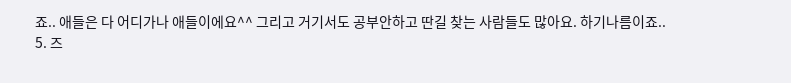죠.. 애들은 다 어디가나 애들이에요^^ 그리고 거기서도 공부안하고 딴길 찾는 사람들도 많아요. 하기나름이죠..
5. 즈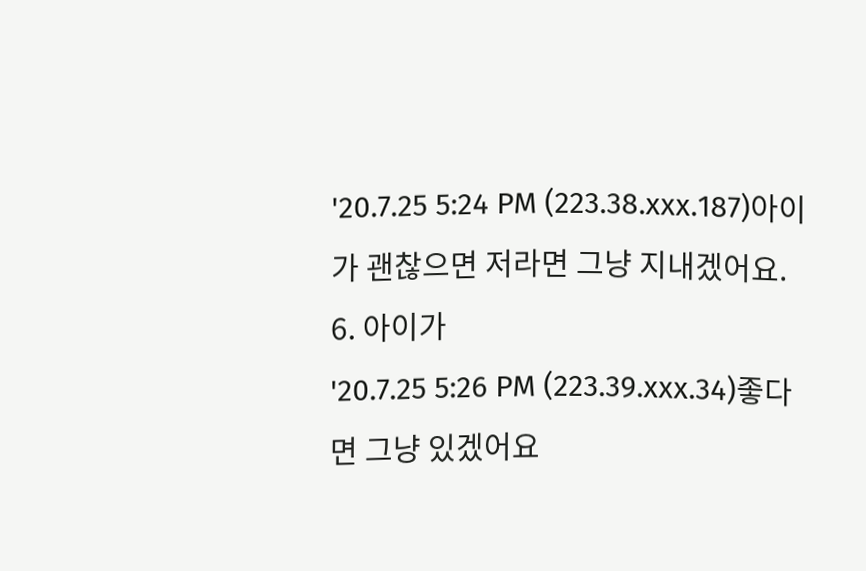'20.7.25 5:24 PM (223.38.xxx.187)아이가 괜찮으면 저라면 그냥 지내겠어요.
6. 아이가
'20.7.25 5:26 PM (223.39.xxx.34)좋다면 그냥 있겠어요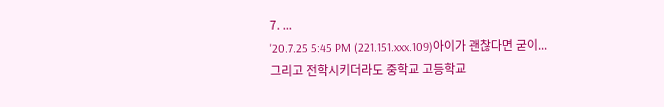7. ...
'20.7.25 5:45 PM (221.151.xxx.109)아이가 괜찮다면 굳이...
그리고 전학시키더라도 중학교 고등학교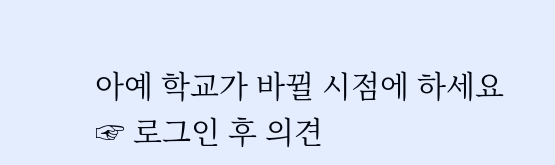아예 학교가 바뀔 시점에 하세요
☞ 로그인 후 의견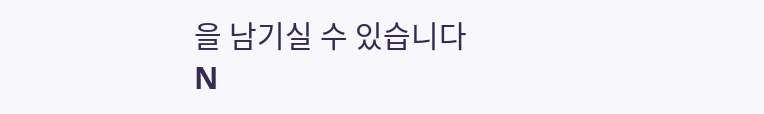을 남기실 수 있습니다
N